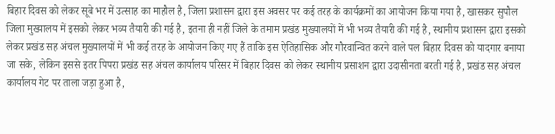बिहार दिवस को लेकर सूबे भर में उत्साह का माहौल है, जिला प्रशासन द्वारा इस अवसर पर कई तरह के कार्यक्रमों का आयोजन किया गया है, खासकर सुपौल जिला मुख्यालय में इसको लेकर भव्य तैयारी की गई है, इतना ही नहीं जिले के तमाम प्रखंड मुख्यालयों में भी भव्य तैयारी की गई है, स्थानीय प्रशासन द्वारा इसको लेकर प्रखंड सह अंचल मुख्यालयों में भी कई तरह के आयोजन किए गए हैं ताकि इस ऐतिहासिक और गौरवान्वित करने वाले पल बिहार दिवस को यादगार बनाया जा सके, लेकिन इससे इतर पिपरा प्रखंड सह अंचल कार्यालय परिसर में बिहार दिवस को लेकर स्थानीय प्रसाशन द्वारा उदासीनता बरती गई है, प्रखंड सह अंचल कार्यालय गेट पर ताला जड़ा हुआ है,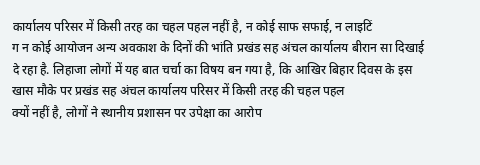कार्यालय परिसर में किसी तरह का चहल पहल नहीं है, न कोई साफ सफाई, न लाइटिं
ग न कोई आयोजन अन्य अवकाश के दिनों की भांति प्रखंड सह अंचल कार्यालय बीरान सा दिखाई दे रहा है. लिहाजा लोगों में यह बात चर्चा का विषय बन गया है, कि आखिर बिहार दिवस के इस खास मौके पर प्रखंड सह अंचल कार्यालय परिसर में किसी तरह की चहल पहल
क्यों नहीं है, लोगों ने स्थानीय प्रशासन पर उपेक्षा का आरोप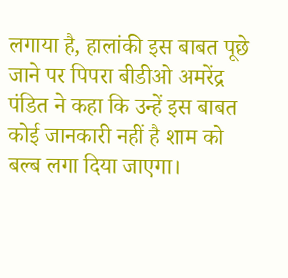लगाया है, हालांकी इस बाबत पूछे जाने पर पिपरा बीडीओ अमरेंद्र पंडित ने कहा कि उन्हें इस बाबत कोई जानकारी नहीं है शाम को बल्ब लगा दिया जाएगा।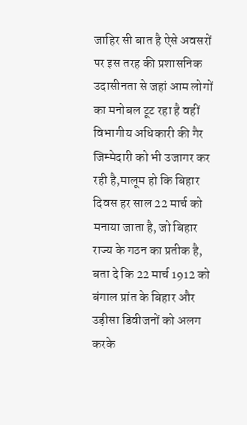जाहिर सी बात है ऐसे अवसरों पर इस तरह की प्रशासनिक उदासीनता से जहां आम लोगों का मनोबल टूट रहा है वहीं विभागीय अधिकारी की गैर जिम्मेदारी को भी उजागर कर रही है,मालूम हो कि बिहार दिवस हर साल 22 मार्च को मनाया जाता है, जो बिहार राज्य के गठन का प्रतीक है, बता दे कि 22 मार्च 1912 को बंगाल प्रांत के बिहार और उड़ीसा डिवीजनों को अलग करके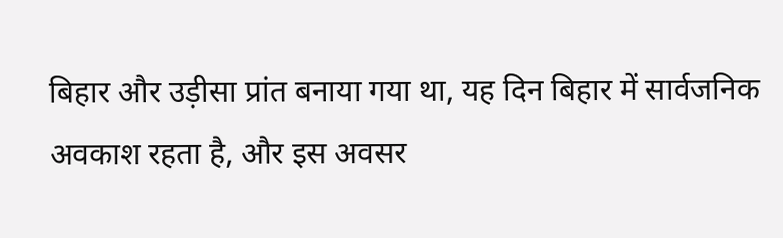बिहार और उड़ीसा प्रांत बनाया गया था, यह दिन बिहार में सार्वजनिक अवकाश रहता है, और इस अवसर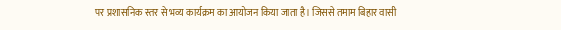पर प्रशासनिक स्तर से भव्य कार्यक्रम का आयोजन किया जाता है। जिससे तमाम बिहार वासी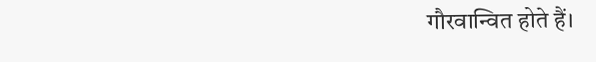गौरवान्वित होते हैं।